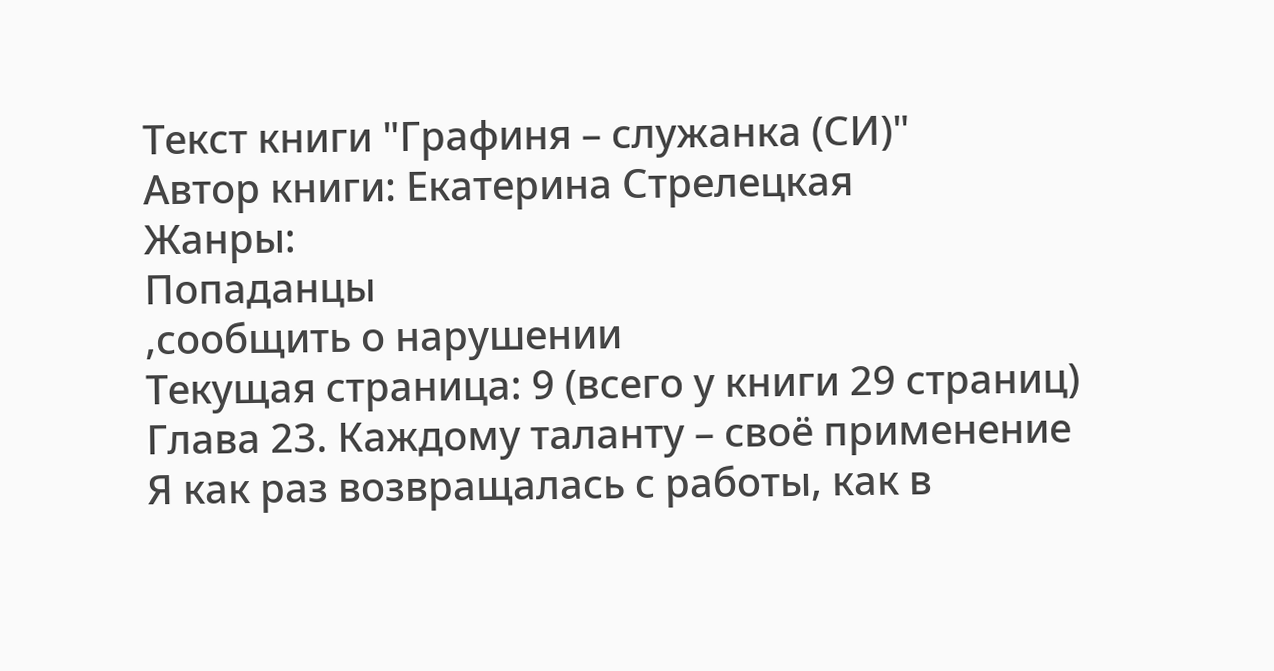Текст книги "Графиня – служанка (СИ)"
Автор книги: Екатерина Стрелецкая
Жанры:
Попаданцы
,сообщить о нарушении
Текущая страница: 9 (всего у книги 29 страниц)
Глава 23. Каждому таланту – своё применение
Я как раз возвращалась с работы, как в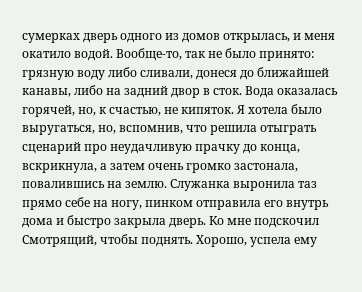сумерках дверь одного из домов открылась, и меня окатило водой. Вообще-то, так не было принято: грязную воду либо сливали, донеся до ближайшей канавы, либо на задний двор в сток. Вода оказалась горячей, но, к счастью, не кипяток. Я хотела было выругаться, но, вспомнив, что решила отыграть сценарий про неудачливую прачку до конца, вскрикнула, а затем очень громко застонала, повалившись на землю. Служанка выронила таз прямо себе на ногу, пинком отправила его внутрь дома и быстро закрыла дверь. Ко мне подскочил Смотрящий, чтобы поднять. Хорошо, успела ему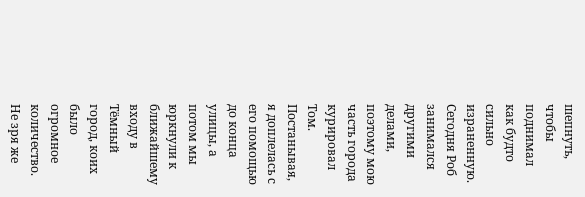шепнуть, чтобы поднимал как будто сильно израненную. Сегодня Роб занимался другими делами, поэтому мою часть города курировал Том. Постанывая, я доплелась с его помощью до конца улицы, а потом мы юркнули к ближайшему входу в Тёмный город, коих было огромное количество. Не зря же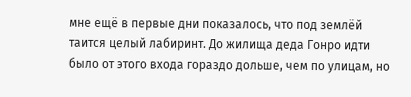мне ещё в первые дни показалось, что под землёй таится целый лабиринт. До жилища деда Гонро идти было от этого входа гораздо дольше, чем по улицам, но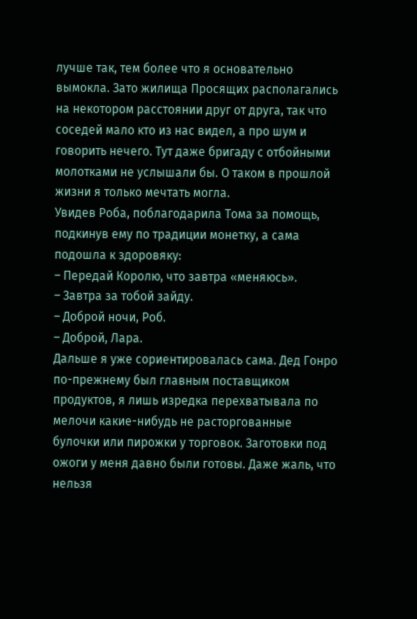лучше так, тем более что я основательно вымокла. Зато жилища Просящих располагались на некотором расстоянии друг от друга, так что соседей мало кто из нас видел, а про шум и говорить нечего. Тут даже бригаду с отбойными молотками не услышали бы. О таком в прошлой жизни я только мечтать могла.
Увидев Роба, поблагодарила Тома за помощь, подкинув ему по традиции монетку, а сама подошла к здоровяку:
– Передай Королю, что завтра «меняюсь».
– Завтра за тобой зайду.
– Доброй ночи, Роб.
– Доброй, Лара.
Дальше я уже сориентировалась сама. Дед Гонро по-прежнему был главным поставщиком продуктов, я лишь изредка перехватывала по мелочи какие-нибудь не расторгованные булочки или пирожки у торговок. Заготовки под ожоги у меня давно были готовы. Даже жаль, что нельзя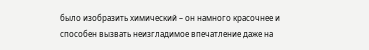было изобразить химический – он намного красочнее и способен вызвать неизгладимое впечатление даже на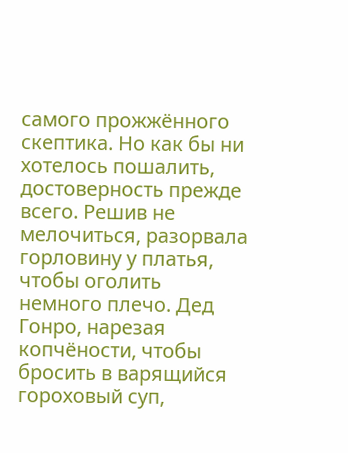самого прожжённого скептика. Но как бы ни хотелось пошалить, достоверность прежде всего. Решив не мелочиться, разорвала горловину у платья, чтобы оголить немного плечо. Дед Гонро, нарезая копчёности, чтобы бросить в варящийся гороховый суп,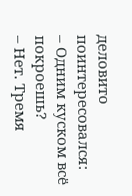деловито поинтересовался:
– Одним куском всё покроешь?
– Нет. Тремя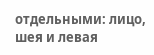отдельными: лицо, шея и левая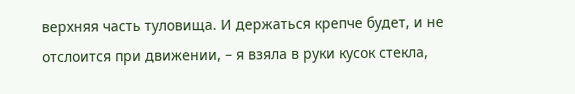верхняя часть туловища. И держаться крепче будет, и не отслоится при движении, – я взяла в руки кусок стекла,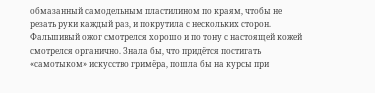обмазанный самодельным пластилином по краям, чтобы не резать руки каждый раз, и покрутила с нескольких сторон. Фальшивый ожог смотрелся хорошо и по тону с настоящей кожей смотрелся органично. Знала бы, что придётся постигать «самотыком» искусство гримёра, пошла бы на курсы при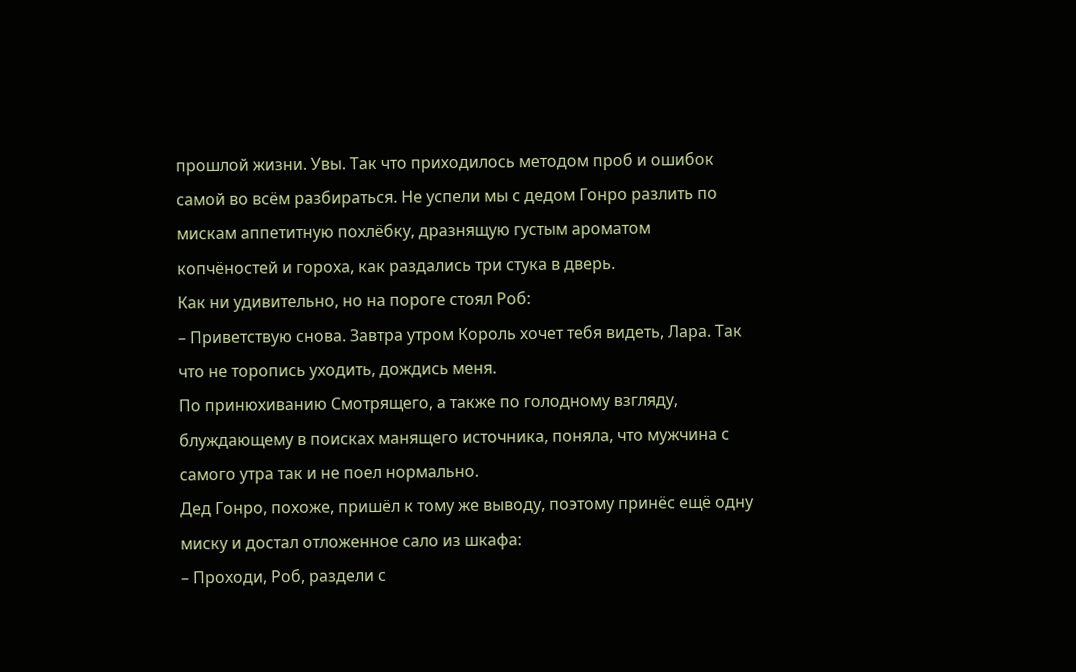прошлой жизни. Увы. Так что приходилось методом проб и ошибок самой во всём разбираться. Не успели мы с дедом Гонро разлить по мискам аппетитную похлёбку, дразнящую густым ароматом копчёностей и гороха, как раздались три стука в дверь.
Как ни удивительно, но на пороге стоял Роб:
– Приветствую снова. Завтра утром Король хочет тебя видеть, Лара. Так что не торопись уходить, дождись меня.
По принюхиванию Смотрящего, а также по голодному взгляду, блуждающему в поисках манящего источника, поняла, что мужчина с самого утра так и не поел нормально.
Дед Гонро, похоже, пришёл к тому же выводу, поэтому принёс ещё одну миску и достал отложенное сало из шкафа:
– Проходи, Роб, раздели с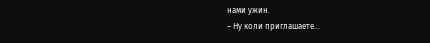нами ужин.
– Ну коли приглашаете...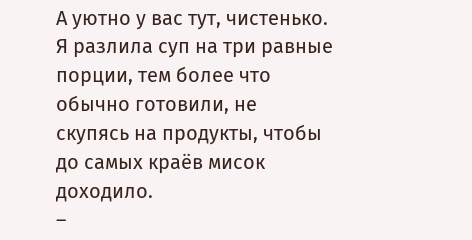А уютно у вас тут, чистенько.
Я разлила суп на три равные порции, тем более что обычно готовили, не скупясь на продукты, чтобы до самых краёв мисок доходило.
–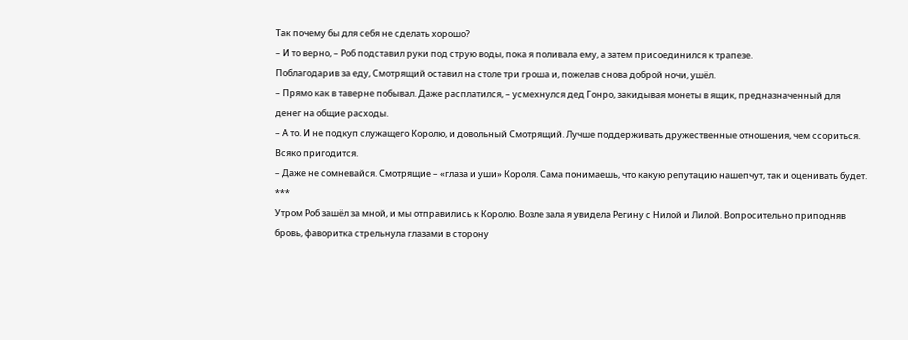Так почему бы для себя не сделать хорошо?
– И то верно, – Роб подставил руки под струю воды, пока я поливала ему, а затем присоединился к трапезе.
Поблагодарив за еду, Смотрящий оставил на столе три гроша и, пожелав снова доброй ночи, ушёл.
– Прямо как в таверне побывал. Даже расплатился, – усмехнулся дед Гонро, закидывая монеты в ящик, предназначенный для денег на общие расходы.
– А то. И не подкуп служащего Королю, и довольный Смотрящий. Лучше поддерживать дружественные отношения, чем ссориться. Всяко пригодится.
– Даже не сомневайся. Смотрящие – «глаза и уши» Короля. Сама понимаешь, что какую репутацию нашепчут, так и оценивать будет.
***
Утром Роб зашёл за мной, и мы отправились к Королю. Возле зала я увидела Регину с Нилой и Лилой. Вопросительно приподняв бровь, фаворитка стрельнула глазами в сторону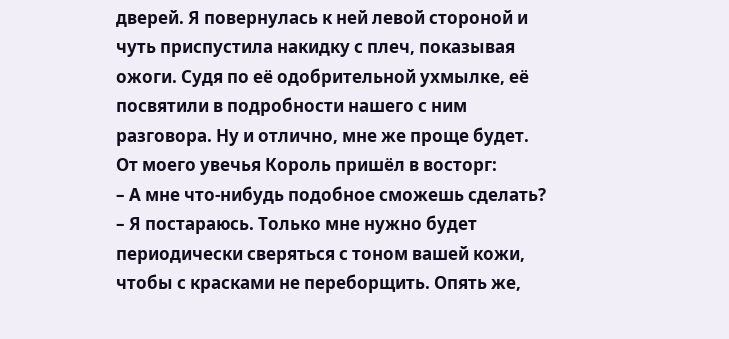дверей. Я повернулась к ней левой стороной и чуть приспустила накидку с плеч, показывая ожоги. Судя по её одобрительной ухмылке, её посвятили в подробности нашего с ним разговора. Ну и отлично, мне же проще будет.
От моего увечья Король пришёл в восторг:
– А мне что-нибудь подобное сможешь сделать?
– Я постараюсь. Только мне нужно будет периодически сверяться с тоном вашей кожи, чтобы с красками не переборщить. Опять же,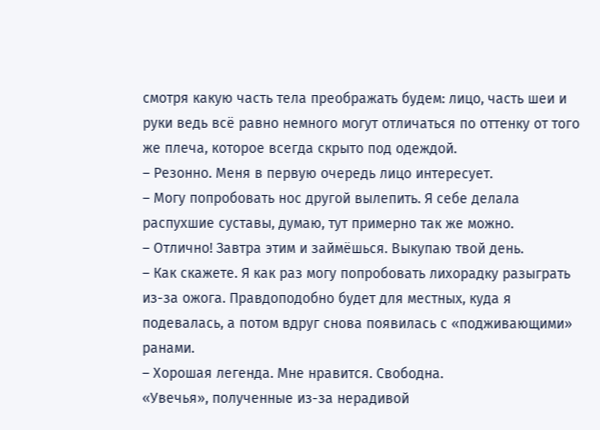смотря какую часть тела преображать будем: лицо, часть шеи и руки ведь всё равно немного могут отличаться по оттенку от того же плеча, которое всегда скрыто под одеждой.
– Резонно. Меня в первую очередь лицо интересует.
– Могу попробовать нос другой вылепить. Я себе делала распухшие суставы, думаю, тут примерно так же можно.
– Отлично! Завтра этим и займёшься. Выкупаю твой день.
– Как скажете. Я как раз могу попробовать лихорадку разыграть из-за ожога. Правдоподобно будет для местных, куда я подевалась, а потом вдруг снова появилась с «подживающими» ранами.
– Хорошая легенда. Мне нравится. Свободна.
«Увечья», полученные из-за нерадивой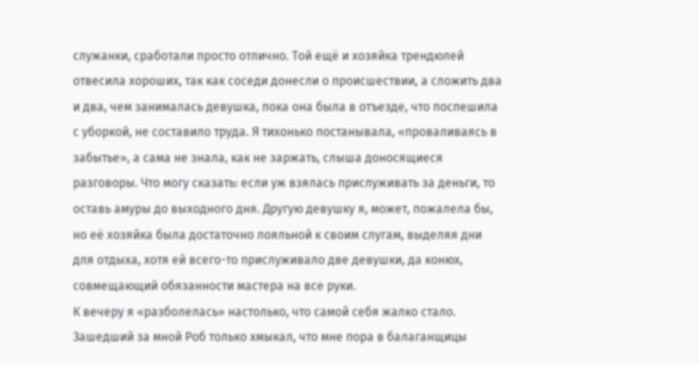служанки, сработали просто отлично. Той ещё и хозяйка трендюлей отвесила хороших, так как соседи донесли о происшествии, а сложить два и два, чем занималась девушка, пока она была в отъезде, что поспешила с уборкой, не составило труда. Я тихонько постанывала, «проваливаясь в забытье», а сама не знала, как не заржать, слыша доносящиеся разговоры. Что могу сказать: если уж взялась прислуживать за деньги, то оставь амуры до выходного дня. Другую девушку я, может, пожалела бы, но её хозяйка была достаточно лояльной к своим слугам, выделяя дни для отдыха, хотя ей всего-то прислуживало две девушки, да конюх, совмещающий обязанности мастера на все руки.
К вечеру я «разболелась» настолько, что самой себя жалко стало. Зашедший за мной Роб только хмыкал, что мне пора в балаганщицы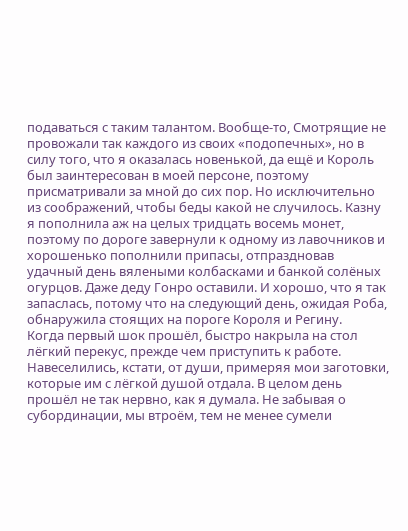подаваться с таким талантом. Вообще-то, Смотрящие не провожали так каждого из своих «подопечных», но в силу того, что я оказалась новенькой, да ещё и Король был заинтересован в моей персоне, поэтому присматривали за мной до сих пор. Но исключительно из соображений, чтобы беды какой не случилось. Казну я пополнила аж на целых тридцать восемь монет, поэтому по дороге завернули к одному из лавочников и хорошенько пополнили припасы, отпраздновав удачный день вялеными колбасками и банкой солёных огурцов. Даже деду Гонро оставили. И хорошо, что я так запаслась, потому что на следующий день, ожидая Роба, обнаружила стоящих на пороге Короля и Регину.
Когда первый шок прошёл, быстро накрыла на стол лёгкий перекус, прежде чем приступить к работе. Навеселились, кстати, от души, примеряя мои заготовки, которые им с лёгкой душой отдала. В целом день прошёл не так нервно, как я думала. Не забывая о субординации, мы втроём, тем не менее сумели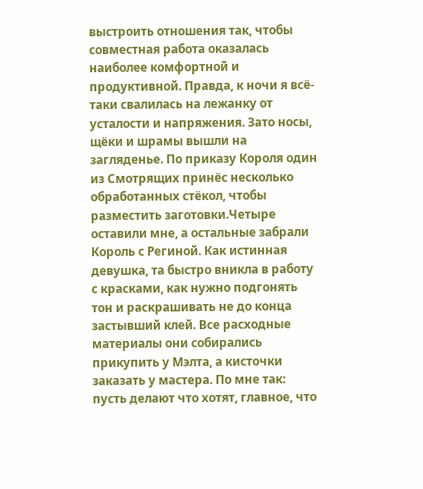выстроить отношения так, чтобы совместная работа оказалась наиболее комфортной и продуктивной. Правда, к ночи я всё-таки свалилась на лежанку от усталости и напряжения. Зато носы, щёки и шрамы вышли на загляденье. По приказу Короля один из Смотрящих принёс несколько обработанных стёкол, чтобы разместить заготовки.Четыре оставили мне, а остальные забрали Король с Региной. Как истинная девушка, та быстро вникла в работу с красками, как нужно подгонять тон и раскрашивать не до конца застывший клей. Все расходные материалы они собирались прикупить у Мэлта, а кисточки заказать у мастера. По мне так: пусть делают что хотят, главное, что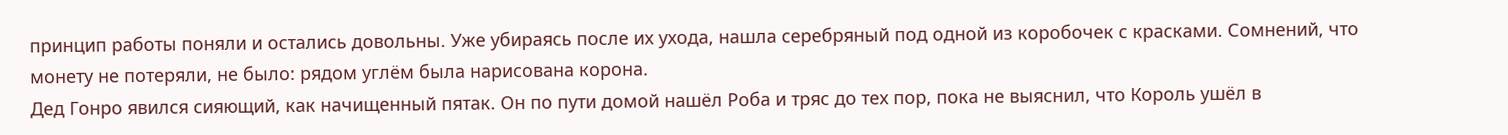принцип работы поняли и остались довольны. Уже убираясь после их ухода, нашла серебряный под одной из коробочек с красками. Сомнений, что монету не потеряли, не было: рядом углём была нарисована корона.
Дед Гонро явился сияющий, как начищенный пятак. Он по пути домой нашёл Роба и тряс до тех пор, пока не выяснил, что Король ушёл в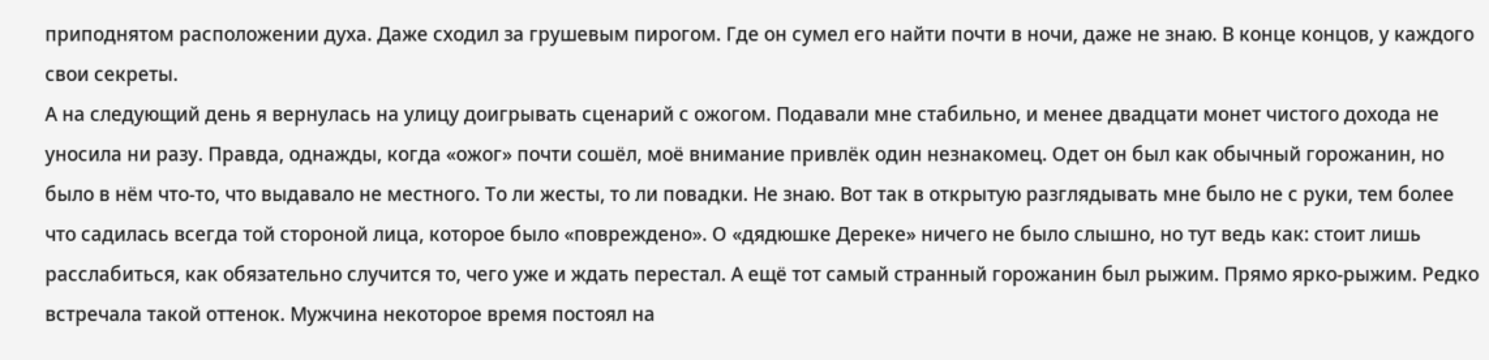приподнятом расположении духа. Даже сходил за грушевым пирогом. Где он сумел его найти почти в ночи, даже не знаю. В конце концов, у каждого свои секреты.
А на следующий день я вернулась на улицу доигрывать сценарий с ожогом. Подавали мне стабильно, и менее двадцати монет чистого дохода не уносила ни разу. Правда, однажды, когда «ожог» почти сошёл, моё внимание привлёк один незнакомец. Одет он был как обычный горожанин, но было в нём что-то, что выдавало не местного. То ли жесты, то ли повадки. Не знаю. Вот так в открытую разглядывать мне было не с руки, тем более что садилась всегда той стороной лица, которое было «повреждено». О «дядюшке Дереке» ничего не было слышно, но тут ведь как: стоит лишь расслабиться, как обязательно случится то, чего уже и ждать перестал. А ещё тот самый странный горожанин был рыжим. Прямо ярко-рыжим. Редко встречала такой оттенок. Мужчина некоторое время постоял на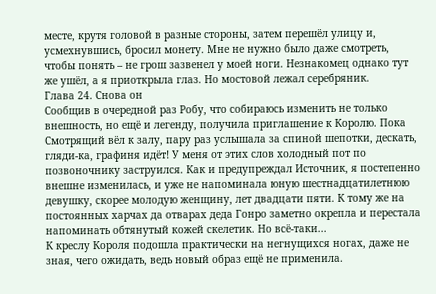месте, крутя головой в разные стороны, затем перешёл улицу и, усмехнувшись, бросил монету. Мне не нужно было даже смотреть, чтобы понять – не грош зазвенел у моей ноги. Незнакомец однако тут же ушёл, а я приоткрыла глаз. Но мостовой лежал серебряник.
Глава 24. Снова он
Сообщив в очередной раз Робу, что собираюсь изменить не только внешность, но ещё и легенду, получила приглашение к Королю. Пока Смотрящий вёл к залу, пару раз услышала за спиной шепотки, дескать, гляди-ка, графиня идёт! У меня от этих слов холодный пот по позвоночнику заструился. Как и предупреждал Источник, я постепенно внешне изменилась, и уже не напоминала юную шестнадцатилетнюю девушку, скорее молодую женщину, лет двадцати пяти. К тому же на постоянных харчах да отварах деда Гонро заметно окрепла и перестала напоминать обтянутый кожей скелетик. Но всё-таки...
К креслу Короля подошла практически на негнущихся ногах, даже не зная, чего ожидать, ведь новый образ ещё не применила.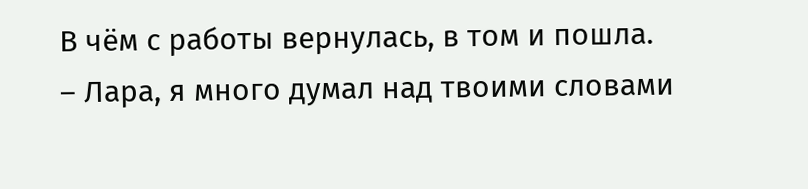В чём с работы вернулась, в том и пошла.
– Лара, я много думал над твоими словами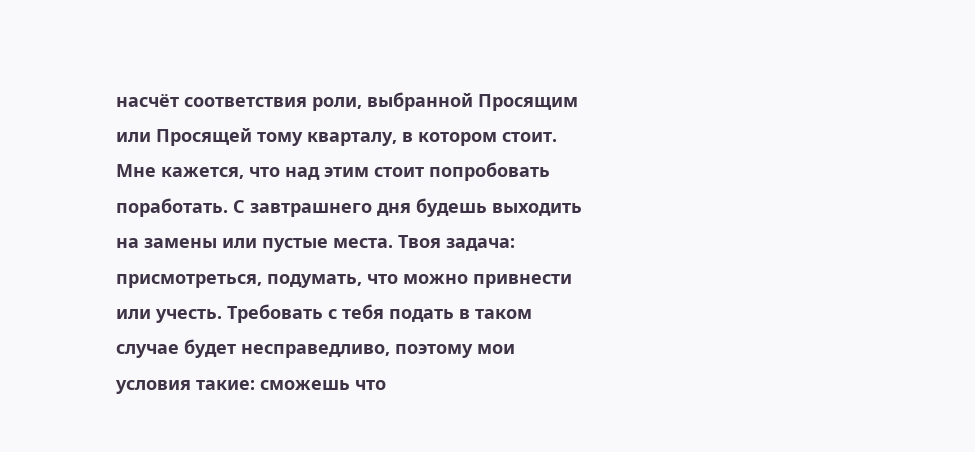насчёт соответствия роли, выбранной Просящим или Просящей тому кварталу, в котором стоит. Мне кажется, что над этим стоит попробовать поработать. С завтрашнего дня будешь выходить на замены или пустые места. Твоя задача: присмотреться, подумать, что можно привнести или учесть. Требовать с тебя подать в таком случае будет несправедливо, поэтому мои условия такие: сможешь что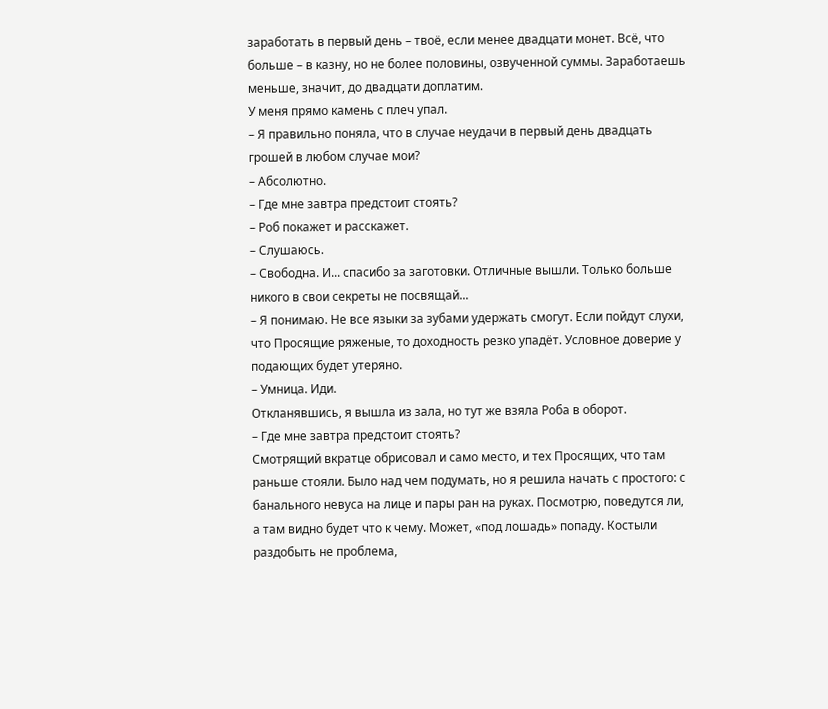заработать в первый день – твоё, если менее двадцати монет. Всё, что больше – в казну, но не более половины, озвученной суммы. Заработаешь меньше, значит, до двадцати доплатим.
У меня прямо камень с плеч упал.
– Я правильно поняла, что в случае неудачи в первый день двадцать грошей в любом случае мои?
– Абсолютно.
– Где мне завтра предстоит стоять?
– Роб покажет и расскажет.
– Слушаюсь.
– Свободна. И... спасибо за заготовки. Отличные вышли. Только больше никого в свои секреты не посвящай...
– Я понимаю. Не все языки за зубами удержать смогут. Если пойдут слухи, что Просящие ряженые, то доходность резко упадёт. Условное доверие у подающих будет утеряно.
– Умница. Иди.
Откланявшись, я вышла из зала, но тут же взяла Роба в оборот.
– Где мне завтра предстоит стоять?
Смотрящий вкратце обрисовал и само место, и тех Просящих, что там раньше стояли. Было над чем подумать, но я решила начать с простого: с банального невуса на лице и пары ран на руках. Посмотрю, поведутся ли, а там видно будет что к чему. Может, «под лошадь» попаду. Костыли раздобыть не проблема,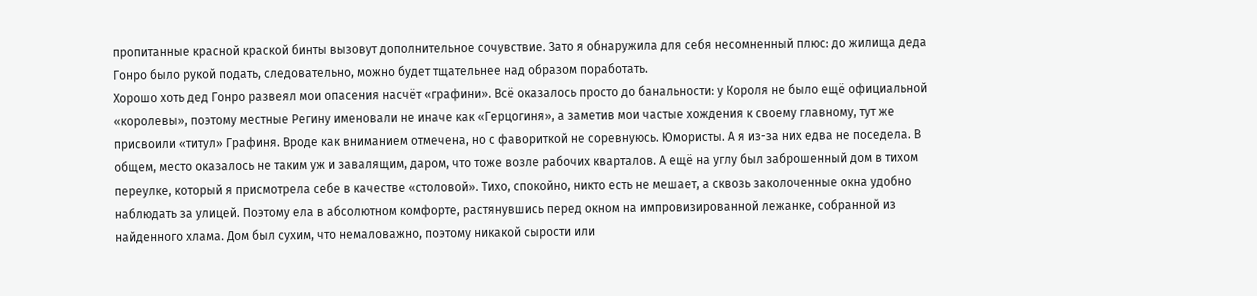пропитанные красной краской бинты вызовут дополнительное сочувствие. Зато я обнаружила для себя несомненный плюс: до жилища деда Гонро было рукой подать, следовательно, можно будет тщательнее над образом поработать.
Хорошо хоть дед Гонро развеял мои опасения насчёт «графини». Всё оказалось просто до банальности: у Короля не было ещё официальной «королевы», поэтому местные Регину именовали не иначе как «Герцогиня», а заметив мои частые хождения к своему главному, тут же присвоили «титул» Графиня. Вроде как вниманием отмечена, но с фавориткой не соревнуюсь. Юмористы. А я из-за них едва не поседела. В общем, место оказалось не таким уж и завалящим, даром, что тоже возле рабочих кварталов. А ещё на углу был заброшенный дом в тихом переулке, который я присмотрела себе в качестве «столовой». Тихо, спокойно, никто есть не мешает, а сквозь заколоченные окна удобно наблюдать за улицей. Поэтому ела в абсолютном комфорте, растянувшись перед окном на импровизированной лежанке, собранной из найденного хлама. Дом был сухим, что немаловажно, поэтому никакой сырости или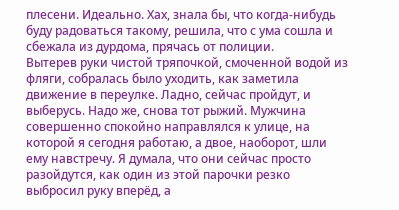плесени. Идеально. Хах, знала бы, что когда-нибудь буду радоваться такому, решила, что с ума сошла и сбежала из дурдома, прячась от полиции.
Вытерев руки чистой тряпочкой, смоченной водой из фляги, собралась было уходить, как заметила движение в переулке. Ладно, сейчас пройдут, и выберусь. Надо же, снова тот рыжий. Мужчина совершенно спокойно направлялся к улице, на которой я сегодня работаю, а двое, наоборот, шли ему навстречу. Я думала, что они сейчас просто разойдутся, как один из этой парочки резко выбросил руку вперёд, а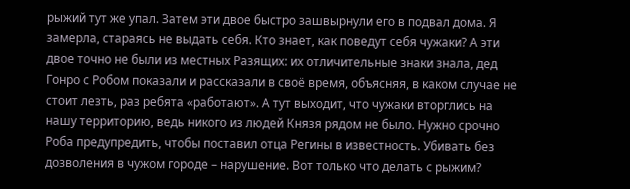рыжий тут же упал. Затем эти двое быстро зашвырнули его в подвал дома. Я замерла, стараясь не выдать себя. Кто знает, как поведут себя чужаки? А эти двое точно не были из местных Разящих: их отличительные знаки знала, дед Гонро с Робом показали и рассказали в своё время, объясняя, в каком случае не стоит лезть, раз ребята «работают». А тут выходит, что чужаки вторглись на нашу территорию, ведь никого из людей Князя рядом не было. Нужно срочно Роба предупредить, чтобы поставил отца Регины в известность. Убивать без дозволения в чужом городе – нарушение. Вот только что делать с рыжим?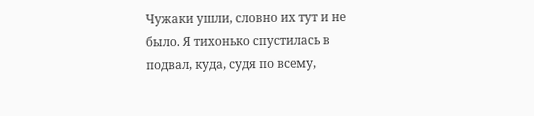Чужаки ушли, словно их тут и не было. Я тихонько спустилась в подвал, куда, судя по всему,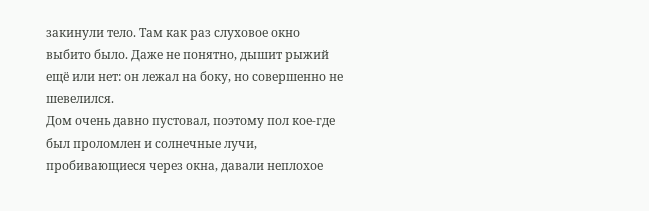закинули тело. Там как раз слуховое окно выбито было. Даже не понятно, дышит рыжий ещё или нет: он лежал на боку, но совершенно не шевелился.
Дом очень давно пустовал, поэтому пол кое-где был проломлен и солнечные лучи, пробивающиеся через окна, давали неплохое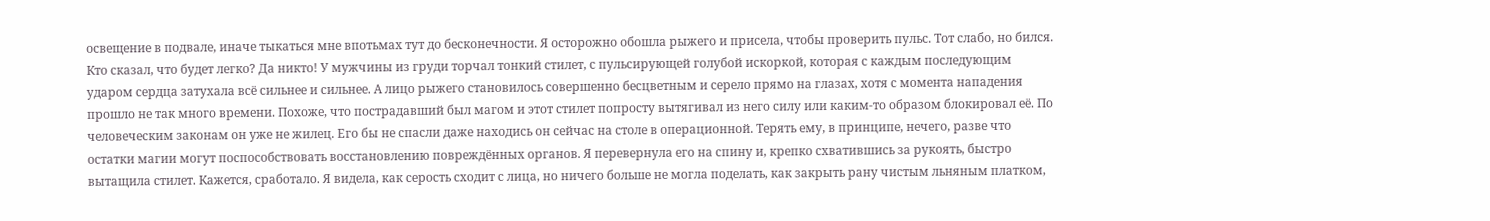освещение в подвале, иначе тыкаться мне впотьмах тут до бесконечности. Я осторожно обошла рыжего и присела, чтобы проверить пульс. Тот слабо, но бился. Кто сказал, что будет легко? Да никто! У мужчины из груди торчал тонкий стилет, с пульсирующей голубой искоркой, которая с каждым последующим ударом сердца затухала всё сильнее и сильнее. А лицо рыжего становилось совершенно бесцветным и серело прямо на глазах, хотя с момента нападения прошло не так много времени. Похоже, что пострадавший был магом и этот стилет попросту вытягивал из него силу или каким-то образом блокировал её. По человеческим законам он уже не жилец. Его бы не спасли даже находись он сейчас на столе в операционной. Терять ему, в принципе, нечего, разве что остатки магии могут поспособствовать восстановлению повреждённых органов. Я перевернула его на спину и, крепко схватившись за рукоять, быстро вытащила стилет. Кажется, сработало. Я видела, как серость сходит с лица, но ничего больше не могла поделать, как закрыть рану чистым льняным платком,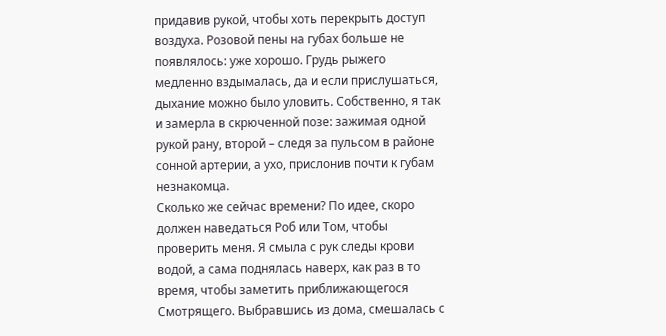придавив рукой, чтобы хоть перекрыть доступ воздуха. Розовой пены на губах больше не появлялось: уже хорошо. Грудь рыжего медленно вздымалась, да и если прислушаться, дыхание можно было уловить. Собственно, я так и замерла в скрюченной позе: зажимая одной рукой рану, второй – следя за пульсом в районе сонной артерии, а ухо, прислонив почти к губам незнакомца.
Сколько же сейчас времени? По идее, скоро должен наведаться Роб или Том, чтобы проверить меня. Я смыла с рук следы крови водой, а сама поднялась наверх, как раз в то время, чтобы заметить приближающегося Смотрящего. Выбравшись из дома, смешалась с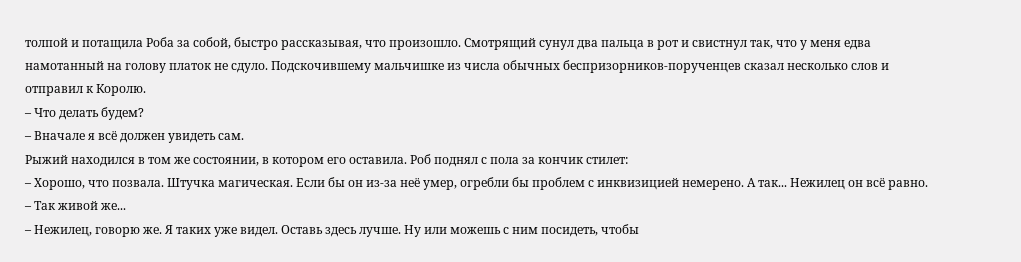толпой и потащила Роба за собой, быстро рассказывая, что произошло. Смотрящий сунул два пальца в рот и свистнул так, что у меня едва намотанный на голову платок не сдуло. Подскочившему мальчишке из числа обычных беспризорников-порученцев сказал несколько слов и отправил к Королю.
– Что делать будем?
– Вначале я всё должен увидеть сам.
Рыжий находился в том же состоянии, в котором его оставила. Роб поднял с пола за кончик стилет:
– Хорошо, что позвала. Штучка магическая. Если бы он из-за неё умер, огребли бы проблем с инквизицией немерено. А так... Нежилец он всё равно.
– Так живой же...
– Нежилец, говорю же. Я таких уже видел. Оставь здесь лучше. Ну или можешь с ним посидеть, чтобы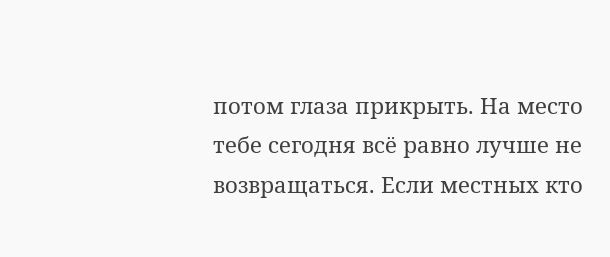потом глаза прикрыть. На место тебе сегодня всё равно лучше не возвращаться. Если местных кто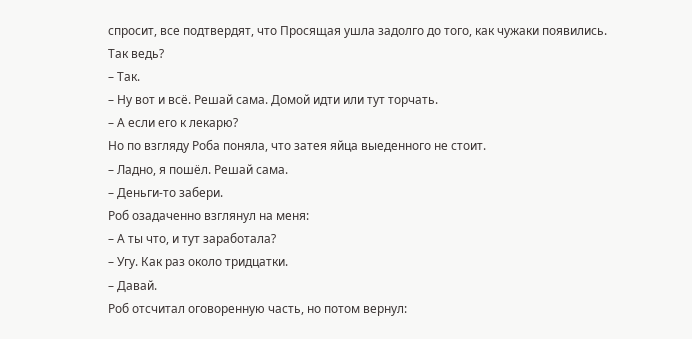спросит, все подтвердят, что Просящая ушла задолго до того, как чужаки появились. Так ведь?
– Так.
– Ну вот и всё. Решай сама. Домой идти или тут торчать.
– А если его к лекарю?
Но по взгляду Роба поняла, что затея яйца выеденного не стоит.
– Ладно, я пошёл. Решай сама.
– Деньги-то забери.
Роб озадаченно взглянул на меня:
– А ты что, и тут заработала?
– Угу. Как раз около тридцатки.
– Давай.
Роб отсчитал оговоренную часть, но потом вернул: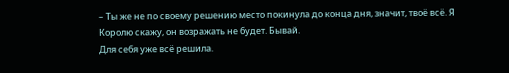– Ты же не по своему решению место покинула до конца дня, значит, твоё всё. Я Королю скажу, он возражать не будет. Бывай.
Для себя уже всё решила.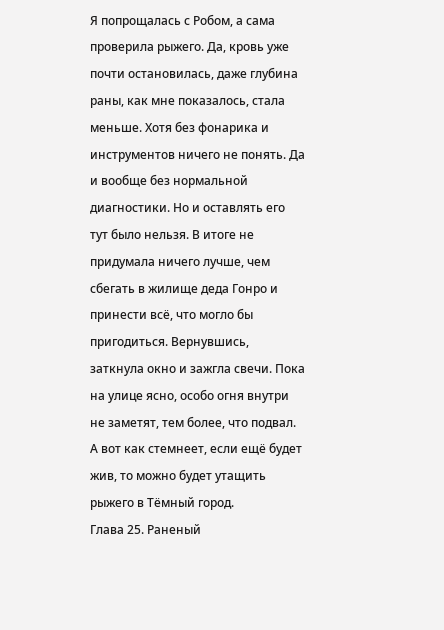Я попрощалась с Робом, а сама проверила рыжего. Да, кровь уже почти остановилась, даже глубина раны, как мне показалось, стала меньше. Хотя без фонарика и инструментов ничего не понять. Да и вообще без нормальной диагностики. Но и оставлять его тут было нельзя. В итоге не придумала ничего лучше, чем сбегать в жилище деда Гонро и принести всё, что могло бы пригодиться. Вернувшись, заткнула окно и зажгла свечи. Пока на улице ясно, особо огня внутри не заметят, тем более, что подвал. А вот как стемнеет, если ещё будет жив, то можно будет утащить рыжего в Тёмный город.
Глава 25. Раненый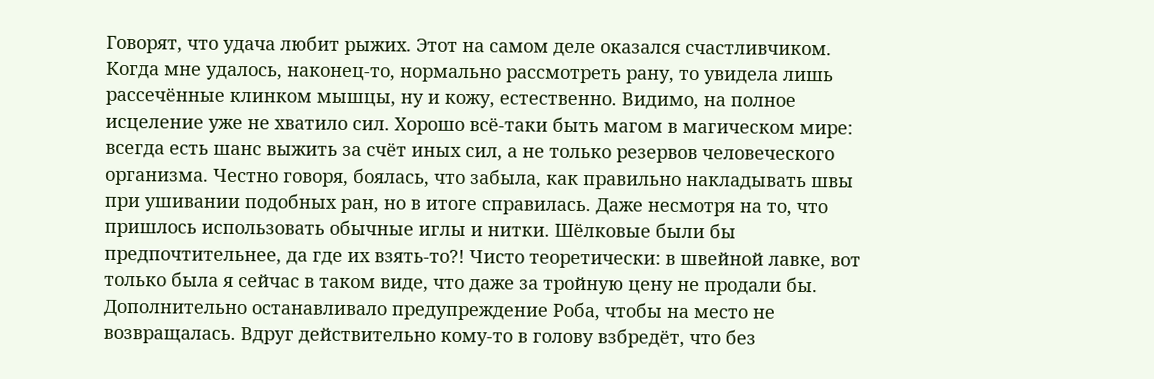Говорят, что удача любит рыжих. Этот на самом деле оказался счастливчиком. Когда мне удалось, наконец-то, нормально рассмотреть рану, то увидела лишь рассечённые клинком мышцы, ну и кожу, естественно. Видимо, на полное исцеление уже не хватило сил. Хорошо всё-таки быть магом в магическом мире: всегда есть шанс выжить за счёт иных сил, а не только резервов человеческого организма. Честно говоря, боялась, что забыла, как правильно накладывать швы при ушивании подобных ран, но в итоге справилась. Даже несмотря на то, что пришлось использовать обычные иглы и нитки. Шёлковые были бы предпочтительнее, да где их взять-то?! Чисто теоретически: в швейной лавке, вот только была я сейчас в таком виде, что даже за тройную цену не продали бы. Дополнительно останавливало предупреждение Роба, чтобы на место не возвращалась. Вдруг действительно кому-то в голову взбредёт, что без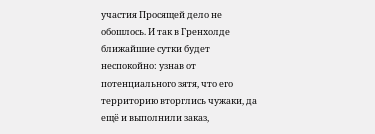участия Просящей дело не обошлось. И так в Гренхолде ближайшие сутки будет неспокойно: узнав от потенциального зятя, что его территорию вторглись чужаки, да ещё и выполнили заказ,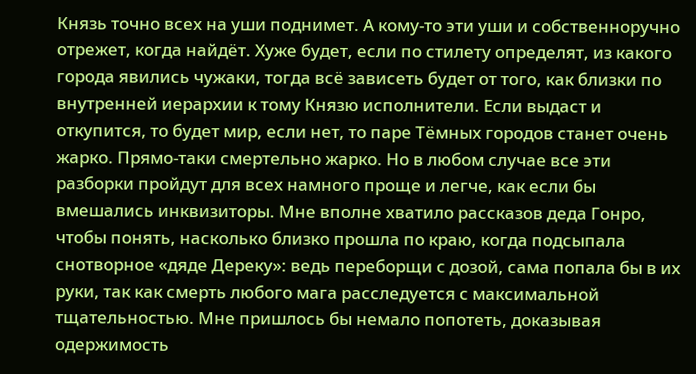Князь точно всех на уши поднимет. А кому-то эти уши и собственноручно отрежет, когда найдёт. Хуже будет, если по стилету определят, из какого города явились чужаки, тогда всё зависеть будет от того, как близки по внутренней иерархии к тому Князю исполнители. Если выдаст и откупится, то будет мир, если нет, то паре Тёмных городов станет очень жарко. Прямо-таки смертельно жарко. Но в любом случае все эти разборки пройдут для всех намного проще и легче, как если бы вмешались инквизиторы. Мне вполне хватило рассказов деда Гонро, чтобы понять, насколько близко прошла по краю, когда подсыпала снотворное «дяде Дереку»: ведь переборщи с дозой, сама попала бы в их руки, так как смерть любого мага расследуется с максимальной тщательностью. Мне пришлось бы немало попотеть, доказывая одержимость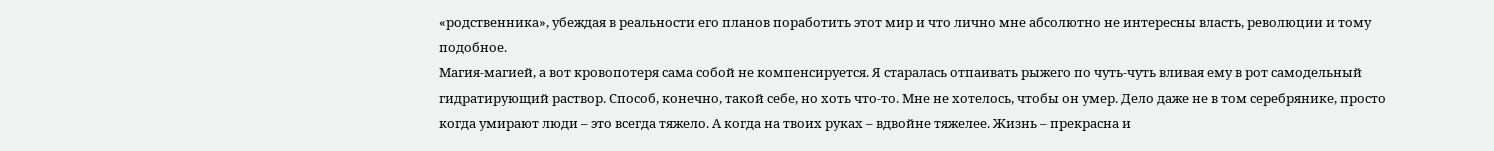«родственника», убеждая в реальности его планов поработить этот мир и что лично мне абсолютно не интересны власть, революции и тому подобное.
Магия-магией, а вот кровопотеря сама собой не компенсируется. Я старалась отпаивать рыжего по чуть-чуть вливая ему в рот самодельный гидратирующий раствор. Способ, конечно, такой себе, но хоть что-то. Мне не хотелось, чтобы он умер. Дело даже не в том серебрянике, просто когда умирают люди – это всегда тяжело. А когда на твоих руках – вдвойне тяжелее. Жизнь – прекрасна и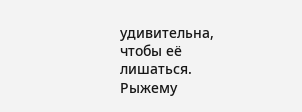удивительна, чтобы её лишаться.
Рыжему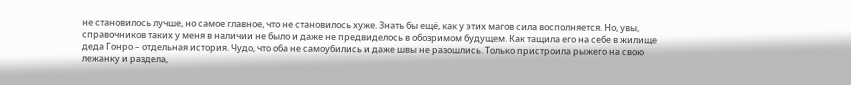не становилось лучше, но самое главное, что не становилось хуже. Знать бы ещё, как у этих магов сила восполняется. Но, увы, справочников таких у меня в наличии не было и даже не предвиделось в обозримом будущем. Как тащила его на себе в жилище деда Гонро – отдельная история. Чудо, что оба не самоубились и даже швы не разошлись. Только пристроила рыжего на свою лежанку и раздела,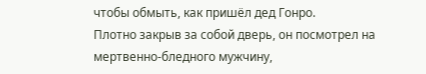чтобы обмыть, как пришёл дед Гонро.
Плотно закрыв за собой дверь, он посмотрел на мертвенно-бледного мужчину,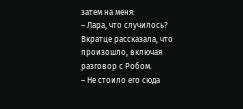затем на меня:
– Лара, что случилось?
Вкратце рассказала, что произошло, включая разговор с Робом.
– Не стоило его сюда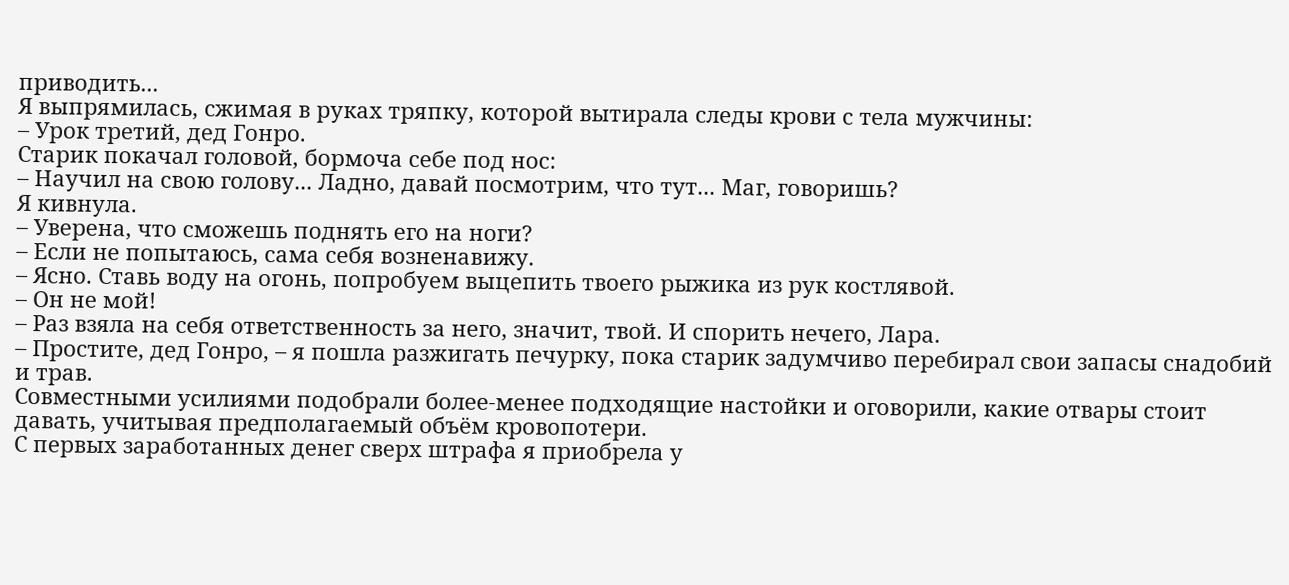приводить...
Я выпрямилась, сжимая в руках тряпку, которой вытирала следы крови с тела мужчины:
– Урок третий, дед Гонро.
Старик покачал головой, бормоча себе под нос:
– Научил на свою голову... Ладно, давай посмотрим, что тут... Маг, говоришь?
Я кивнула.
– Уверена, что сможешь поднять его на ноги?
– Если не попытаюсь, сама себя возненавижу.
– Ясно. Ставь воду на огонь, попробуем выцепить твоего рыжика из рук костлявой.
– Он не мой!
– Раз взяла на себя ответственность за него, значит, твой. И спорить нечего, Лара.
– Простите, дед Гонро, – я пошла разжигать печурку, пока старик задумчиво перебирал свои запасы снадобий и трав.
Совместными усилиями подобрали более-менее подходящие настойки и оговорили, какие отвары стоит давать, учитывая предполагаемый объём кровопотери.
С первых заработанных денег сверх штрафа я приобрела у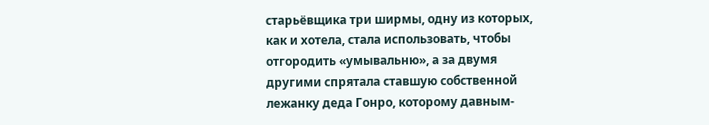старьёвщика три ширмы, одну из которых, как и хотела, стала использовать, чтобы отгородить «умывальню», а за двумя другими спрятала ставшую собственной лежанку деда Гонро, которому давным-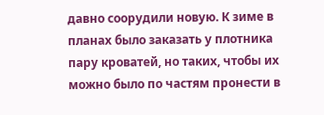давно соорудили новую. К зиме в планах было заказать у плотника пару кроватей, но таких, чтобы их можно было по частям пронести в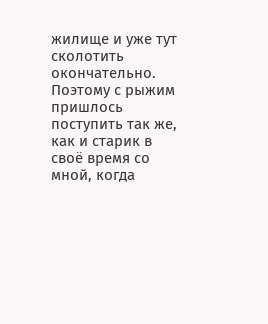жилище и уже тут сколотить окончательно. Поэтому с рыжим пришлось поступить так же, как и старик в своё время со мной, когда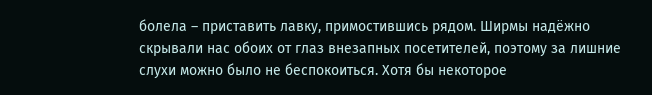болела – приставить лавку, примостившись рядом. Ширмы надёжно скрывали нас обоих от глаз внезапных посетителей, поэтому за лишние слухи можно было не беспокоиться. Хотя бы некоторое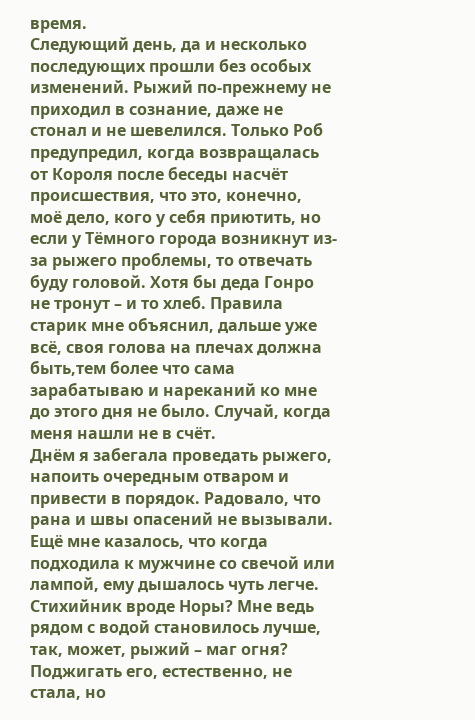время.
Следующий день, да и несколько последующих прошли без особых изменений. Рыжий по-прежнему не приходил в сознание, даже не стонал и не шевелился. Только Роб предупредил, когда возвращалась от Короля после беседы насчёт происшествия, что это, конечно, моё дело, кого у себя приютить, но если у Тёмного города возникнут из-за рыжего проблемы, то отвечать буду головой. Хотя бы деда Гонро не тронут – и то хлеб. Правила старик мне объяснил, дальше уже всё, своя голова на плечах должна быть,тем более что сама зарабатываю и нареканий ко мне до этого дня не было. Случай, когда меня нашли не в счёт.
Днём я забегала проведать рыжего, напоить очередным отваром и привести в порядок. Радовало, что рана и швы опасений не вызывали. Ещё мне казалось, что когда подходила к мужчине со свечой или лампой, ему дышалось чуть легче. Стихийник вроде Норы? Мне ведь рядом с водой становилось лучше, так, может, рыжий – маг огня? Поджигать его, естественно, не стала, но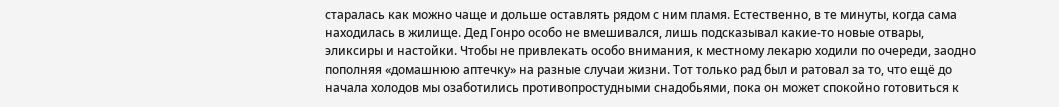старалась как можно чаще и дольше оставлять рядом с ним пламя. Естественно, в те минуты, когда сама находилась в жилище. Дед Гонро особо не вмешивался, лишь подсказывал какие-то новые отвары, эликсиры и настойки. Чтобы не привлекать особо внимания, к местному лекарю ходили по очереди, заодно пополняя «домашнюю аптечку» на разные случаи жизни. Тот только рад был и ратовал за то, что ещё до начала холодов мы озаботились противопростудными снадобьями, пока он может спокойно готовиться к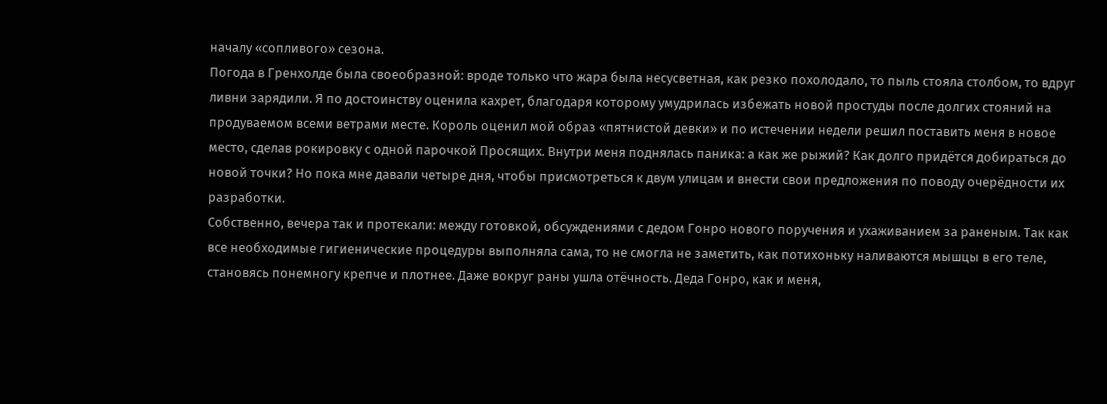началу «сопливого» сезона.
Погода в Гренхолде была своеобразной: вроде только что жара была несусветная, как резко похолодало, то пыль стояла столбом, то вдруг ливни зарядили. Я по достоинству оценила кахрет, благодаря которому умудрилась избежать новой простуды после долгих стояний на продуваемом всеми ветрами месте. Король оценил мой образ «пятнистой девки» и по истечении недели решил поставить меня в новое место, сделав рокировку с одной парочкой Просящих. Внутри меня поднялась паника: а как же рыжий? Как долго придётся добираться до новой точки? Но пока мне давали четыре дня, чтобы присмотреться к двум улицам и внести свои предложения по поводу очерёдности их разработки.
Собственно, вечера так и протекали: между готовкой, обсуждениями с дедом Гонро нового поручения и ухаживанием за раненым. Так как все необходимые гигиенические процедуры выполняла сама, то не смогла не заметить, как потихоньку наливаются мышцы в его теле, становясь понемногу крепче и плотнее. Даже вокруг раны ушла отёчность. Деда Гонро, как и меня,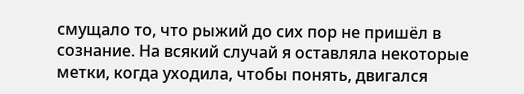смущало то, что рыжий до сих пор не пришёл в сознание. На всякий случай я оставляла некоторые метки, когда уходила, чтобы понять, двигался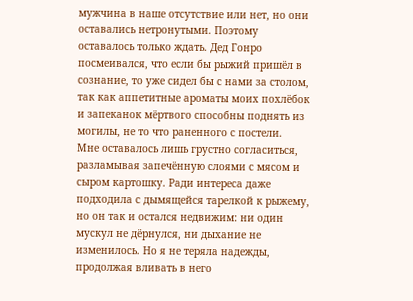мужчина в наше отсутствие или нет, но они оставались нетронутыми. Поэтому оставалось только ждать. Дед Гонро посмеивался, что если бы рыжий пришёл в сознание, то уже сидел бы с нами за столом, так как аппетитные ароматы моих похлёбок и запеканок мёртвого способны поднять из могилы, не то что раненного с постели.
Мне оставалось лишь грустно согласиться, разламывая запечённую слоями с мясом и сыром картошку. Ради интереса даже подходила с дымящейся тарелкой к рыжему, но он так и остался недвижим: ни один мускул не дёрнулся, ни дыхание не изменилось. Но я не теряла надежды, продолжая вливать в него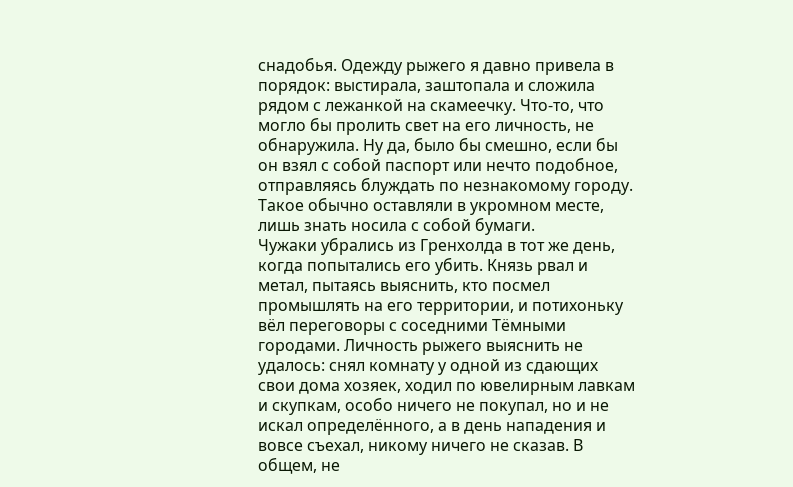снадобья. Одежду рыжего я давно привела в порядок: выстирала, заштопала и сложила рядом с лежанкой на скамеечку. Что-то, что могло бы пролить свет на его личность, не обнаружила. Ну да, было бы смешно, если бы он взял с собой паспорт или нечто подобное, отправляясь блуждать по незнакомому городу. Такое обычно оставляли в укромном месте, лишь знать носила с собой бумаги.
Чужаки убрались из Гренхолда в тот же день, когда попытались его убить. Князь рвал и метал, пытаясь выяснить, кто посмел промышлять на его территории, и потихоньку вёл переговоры с соседними Тёмными городами. Личность рыжего выяснить не удалось: снял комнату у одной из сдающих свои дома хозяек, ходил по ювелирным лавкам и скупкам, особо ничего не покупал, но и не искал определённого, а в день нападения и вовсе съехал, никому ничего не сказав. В общем, не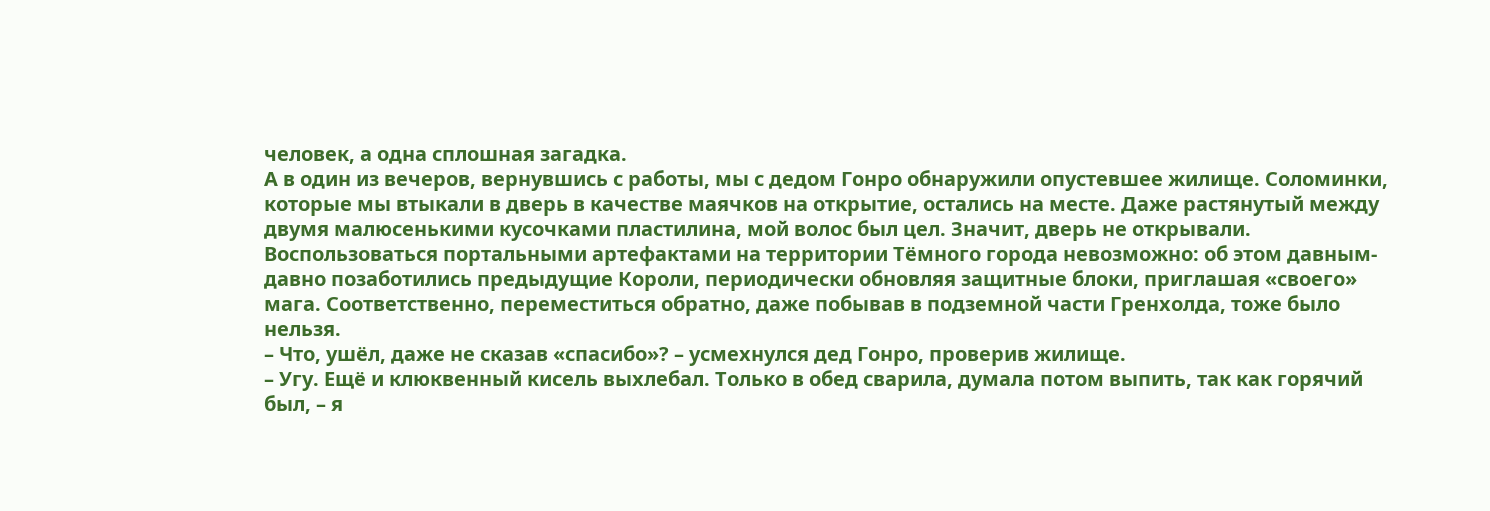человек, а одна сплошная загадка.
А в один из вечеров, вернувшись с работы, мы с дедом Гонро обнаружили опустевшее жилище. Соломинки, которые мы втыкали в дверь в качестве маячков на открытие, остались на месте. Даже растянутый между двумя малюсенькими кусочками пластилина, мой волос был цел. Значит, дверь не открывали. Воспользоваться портальными артефактами на территории Тёмного города невозможно: об этом давным-давно позаботились предыдущие Короли, периодически обновляя защитные блоки, приглашая «своего» мага. Соответственно, переместиться обратно, даже побывав в подземной части Гренхолда, тоже было нельзя.
– Что, ушёл, даже не сказав «спасибо»? – усмехнулся дед Гонро, проверив жилище.
– Угу. Ещё и клюквенный кисель выхлебал. Только в обед сварила, думала потом выпить, так как горячий был, – я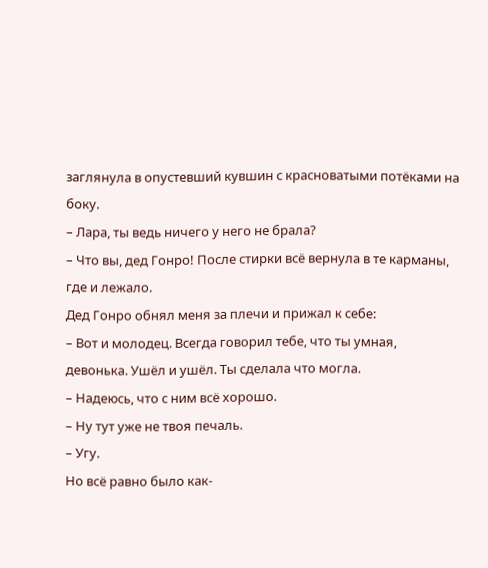заглянула в опустевший кувшин с красноватыми потёками на боку.
– Лара, ты ведь ничего у него не брала?
– Что вы, дед Гонро! После стирки всё вернула в те карманы, где и лежало.
Дед Гонро обнял меня за плечи и прижал к себе:
– Вот и молодец. Всегда говорил тебе, что ты умная, девонька. Ушёл и ушёл. Ты сделала что могла.
– Надеюсь, что с ним всё хорошо.
– Ну тут уже не твоя печаль.
– Угу.
Но всё равно было как-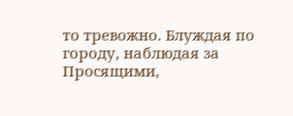то тревожно. Блуждая по городу, наблюдая за Просящими,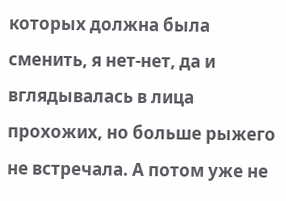которых должна была сменить, я нет-нет, да и вглядывалась в лица прохожих, но больше рыжего не встречала. А потом уже не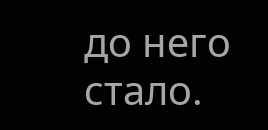до него стало.